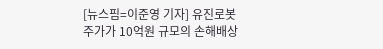[뉴스핌=이준영 기자] 유진로봇 주가가 10억원 규모의 손해배상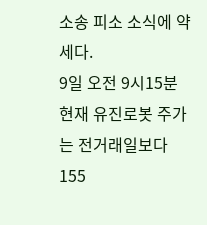소송 피소 소식에 약세다.
9일 오전 9시15분 현재 유진로봇 주가는 전거래일보다 155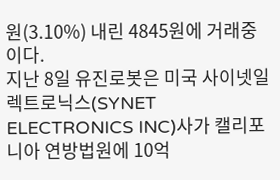원(3.10%) 내린 4845원에 거래중이다.
지난 8일 유진로봇은 미국 사이넷일렉트로닉스(SYNET ELECTRONICS INC)사가 캘리포니아 연방법원에 10억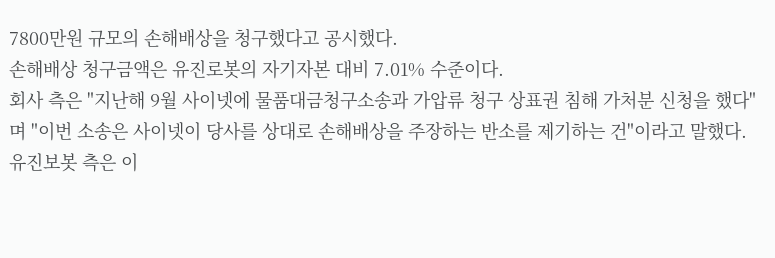7800만원 규모의 손해배상을 청구했다고 공시했다.
손해배상 청구금액은 유진로봇의 자기자본 대비 7.01% 수준이다.
회사 측은 "지난해 9월 사이넷에 물품대금청구소송과 가압류 청구 상표권 침해 가처분 신청을 했다"며 "이번 소송은 사이넷이 당사를 상대로 손해배상을 주장하는 반소를 제기하는 건"이라고 말했다.
유진보봇 측은 이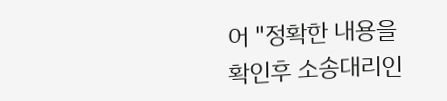어 "정확한 내용을 확인후 소송대리인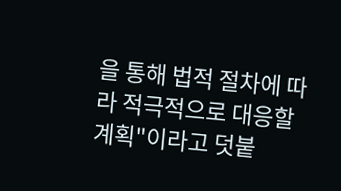을 통해 법적 절차에 따라 적극적으로 대응할 계획"이라고 덧붙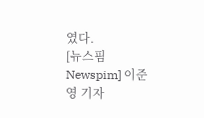였다.
[뉴스핌 Newspim] 이준영 기자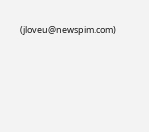(jloveu@newspim.com)